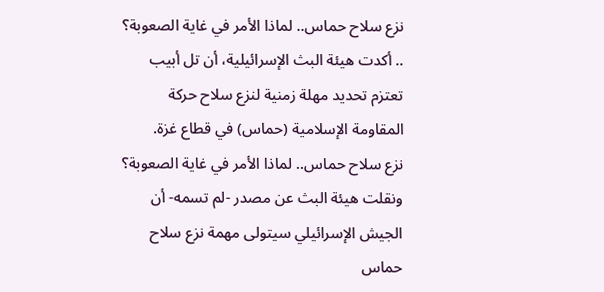نزع سلاح حماس.. لماذا الأمر في غاية الصعوبة؟ .. أكدت هيئة البث الإسرائيلية، أن تل أبيب تعتزم تحديد مهلة زمنية لنزع سلاح حركة المقاومة الإسلامية (حماس) في قطاع غزة.
نزع سلاح حماس.. لماذا الأمر في غاية الصعوبة؟
ونقلت هيئة البث عن مصدر -لم تسمه- أن الجيش الإسرائيلي سيتولى مهمة نزع سلاح حماس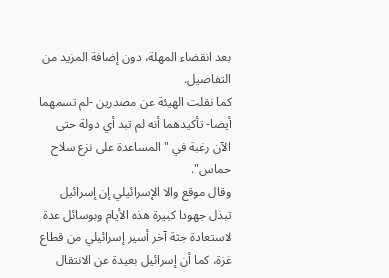بعد انقضاء المهلة، دون إضافة المزيد من التفاصيل.
كما نقلت الهيئة عن مصدرين -لم تسمهما أيضا- تأكيدهما أنه لم تبد أي دولة حتى الآن رغبة في "المساعدة على نزع سلاح حماس".
وقال موقع والا الإسرائيلي إن إسرائيل تبذل جهودا كبيرة هذه الأيام وبوسائل عدة لاستعادة جثة آخر أسير إسرائيلي من قطاع غزة، كما أن إسرائيل بعيدة عن الانتقال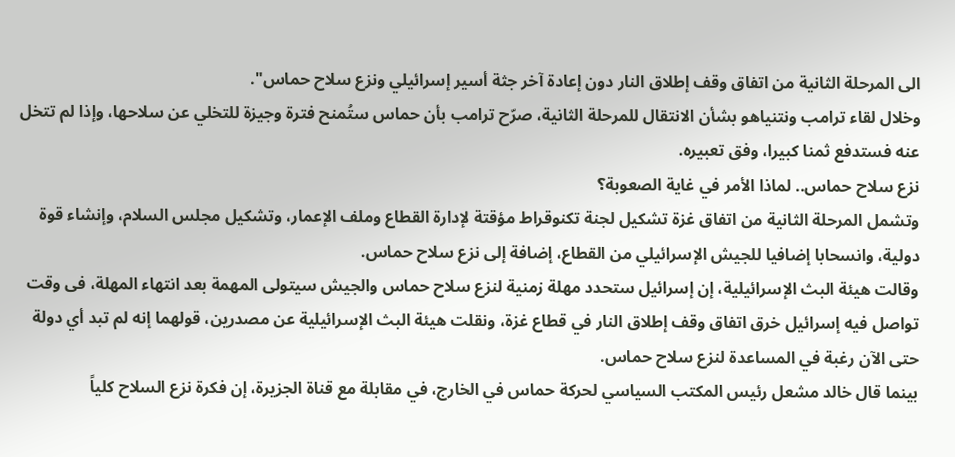الى المرحلة الثانية من اتفاق وقف إطلاق النار دون إعادة آخر جثة أسير إسرائيلي ونزع سلاح حماس".
وخلال لقاء ترامب ونتنياهو بشأن الانتقال للمرحلة الثانية، صرّح ترامب بأن حماس ستُمنح فترة وجيزة للتخلي عن سلاحها، وإذا لم تتخل عنه فستدفع ثمنا كبيرا، وفق تعبيره.
نزع سلاح حماس.. لماذا الأمر في غاية الصعوبة؟
وتشمل المرحلة الثانية من اتفاق غزة تشكيل لجنة تكنوقراط مؤقتة لإدارة القطاع وملف الإعمار، وتشكيل مجلس السلام، وإنشاء قوة دولية، وانسحابا إضافيا للجيش الإسرائيلي من القطاع، إضافة إلى نزع سلاح حماس.
وقالت هيئة البث الإسرائيلية، إن إسرائيل ستحدد مهلة زمنية لنزع سلاح حماس والجيش سيتولى المهمة بعد انتهاء المهلة، فى وقت تواصل فيه إسرائيل خرق اتفاق وقف إطلاق النار في قطاع غزة، ونقلت هيئة البث الإسرائيلية عن مصدرين، قولهما إنه لم تبد أي دولة حتى الآن رغبة في المساعدة لنزع سلاح حماس.
بينما قال خالد مشعل رئيس المكتب السياسي لحركة حماس في الخارج، في مقابلة مع قناة الجزيرة، إن فكرة نزع السلاح كلياً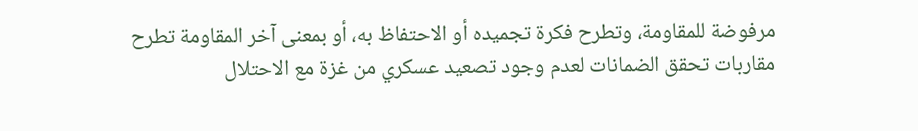مرفوضة للمقاومة، وتطرح فكرة تجميده أو الاحتفاظ به، أو بمعنى آخر المقاومة تطرح مقاربات تحقق الضمانات لعدم وجود تصعيد عسكري من غزة مع الاحتلال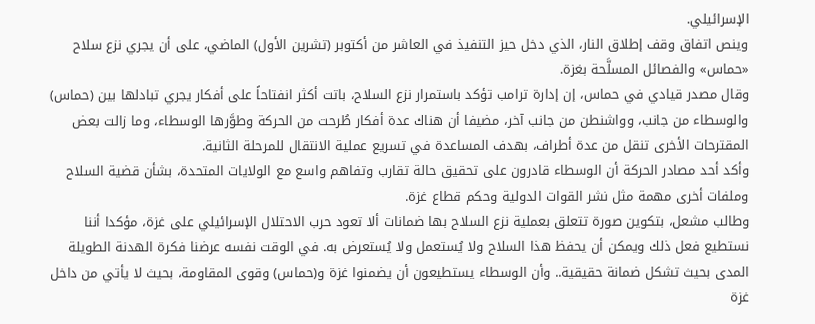الإسرائيلي.
وينص اتفاق وقف إطلاق النار، الذي دخل حيز التنفيذ في العاشر من أكتوبر (تشرين الأول) الماضي، على أن يجري نزع سلاح «حماس» والفصائل المسلَّحة بغزة.
وقال مصدر قيادي في حماس، إن إدارة ترامب تؤكد باستمرار نزع السلاح، باتت أكثر انفتاحاً على أفكار يجري تبادلها بين (حماس) والوسطاء من جانب، وواشنطن من جانب آخر، مضيفا أن هناك عدة أفكار طُرحت من الحركة وطوَّرها الوسطاء، وما زالت بعض المقترحات الأخرى تنقل من عدة أطراف، بهدف المساعدة في تسريع عملية الانتقال للمرحلة الثانية.
وأكد أحد مصادر الحركة أن الوسطاء قادرون على تحقيق حالة تقارب وتفاهم واسع مع الولايات المتحدة، بشأن قضية السلاح وملفات أخرى مهمة مثل نشر القوات الدولية وحكم قطاع غزة.
وطالب مشعل، بتكوين صورة تتعلق بعملية نزع السلاح بها ضمانات ألا تعود حرب الاحتلال الإسرائيلي على غزة، مؤكدا أننا نستطيع فعل ذلك ويمكن أن يحفظ هذا السلاح ولا يُستعمل ولا يُستعرض به. في الوقت نفسه عرضنا فكرة الهدنة الطويلة المدى بحيث تشكل ضمانة حقيقية.. وأن الوسطاء يستطيعون أن يضمنوا غزة و(حماس) وقوى المقاومة، بحيث لا يأتي من داخل غزة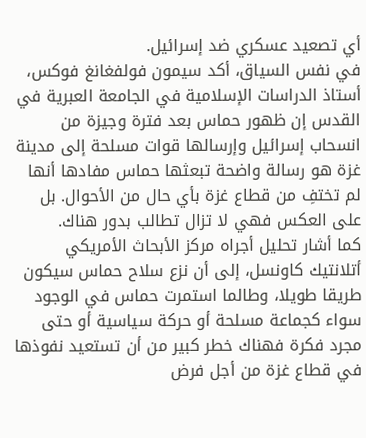أي تصعيد عسكري ضد إسرائيل.
في نفس السياق، أكد سيمون فولفغانغ فوكس، أستاذ الدراسات الإسلامية في الجامعة العبرية في القدس إن ظهور حماس بعد فترة وجيزة من انسحاب إسرائيل وإرسالها قوات مسلحة إلى مدينة غزة هو رسالة واضحة تبعثها حماس مفادها أنها لم تختفِ من قطاع غزة بأي حال من الأحوال. بل على العكس فهي لا تزال تطالب بدور هناك.
كما أشار تحليل أجراه مركز الأبحاث الأمريكي أتلانتيك كاونسل، إلى أن نزع سلاح حماس سيكون طريقا طويلا، وطالما استمرت حماس في الوجود سواء كجماعة مسلحة أو حركة سياسية أو حتى مجرد فكرة فهناك خطر كبير من أن تستعيد نفوذها في قطاع غزة من أجل فرض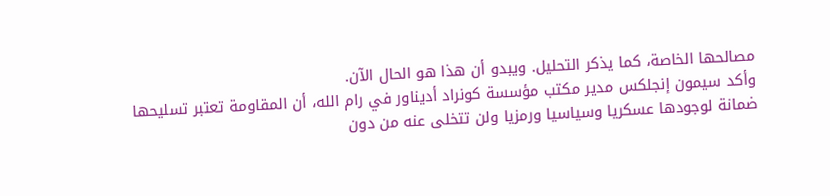مصالحها الخاصة، كما يذكر التحليل. ويبدو أن هذا هو الحال الآن.
وأكد سيمون إنجلكس مدير مكتب مؤسسة كونراد أديناور في رام الله، أن المقاومة تعتبر تسليحها ضمانة لوجودها عسكريا وسياسيا ورمزيا ولن تتخلى عنه من دون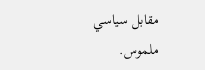مقابل سياسي ملموس.